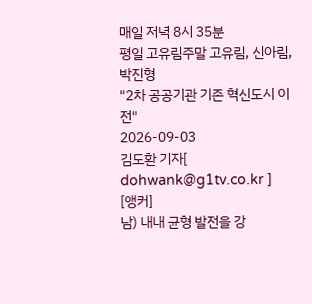매일 저녁 8시 35분
평일 고유림주말 고유림, 신아림, 박진형
"2차 공공기관 기존 혁신도시 이전"
2026-09-03
김도환 기자[ dohwank@g1tv.co.kr ]
[앵커]
남) 내내 균형 발전을 강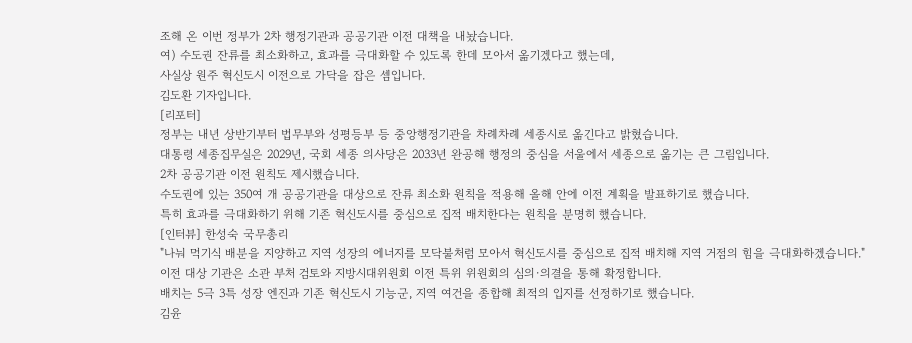조해 온 이번 정부가 2차 행정기관과 공공기관 이전 대책을 내놨습니다.
여) 수도권 잔류를 최소화하고, 효과를 극대화할 수 있도록 한데 모아서 옮기겠다고 했는데,
사실상 원주 혁신도시 이전으로 가닥을 잡은 셈입니다.
김도환 기자입니다.
[리포터]
정부는 내년 상반기부터 법무부와 성평등부 등 중앙행정기관을 차례차례 세종시로 옮긴다고 밝혔습니다.
대통령 세종집무실은 2029년, 국회 세종 의사당은 2033년 완공해 행정의 중심을 서울에서 세종으로 옮기는 큰 그림입니다.
2차 공공기관 이전 원칙도 제시했습니다.
수도권에 있는 350여 개 공공기관을 대상으로 잔류 최소화 원칙을 적용해 올해 안에 이전 계획을 발표하기로 했습니다.
특히 효과를 극대화하기 위해 기존 혁신도시를 중심으로 집적 배치한다는 원칙을 분명히 했습니다.
[인터뷰] 한성숙 국무총리
"나눠 먹기식 배분을 지양하고 지역 성장의 에너지를 모닥불처럼 모아서 혁신도시를 중심으로 집적 배치해 지역 거점의 힘을 극대화하겠습니다."
이전 대상 기관은 소관 부처 검토와 지방시대위원회 이전 특위 위원회의 심의·의결을 통해 확정합니다.
배치는 5극 3특 성장 엔진과 기존 혁신도시 기능군, 지역 여건을 종합해 최적의 입지를 선정하기로 했습니다.
김윤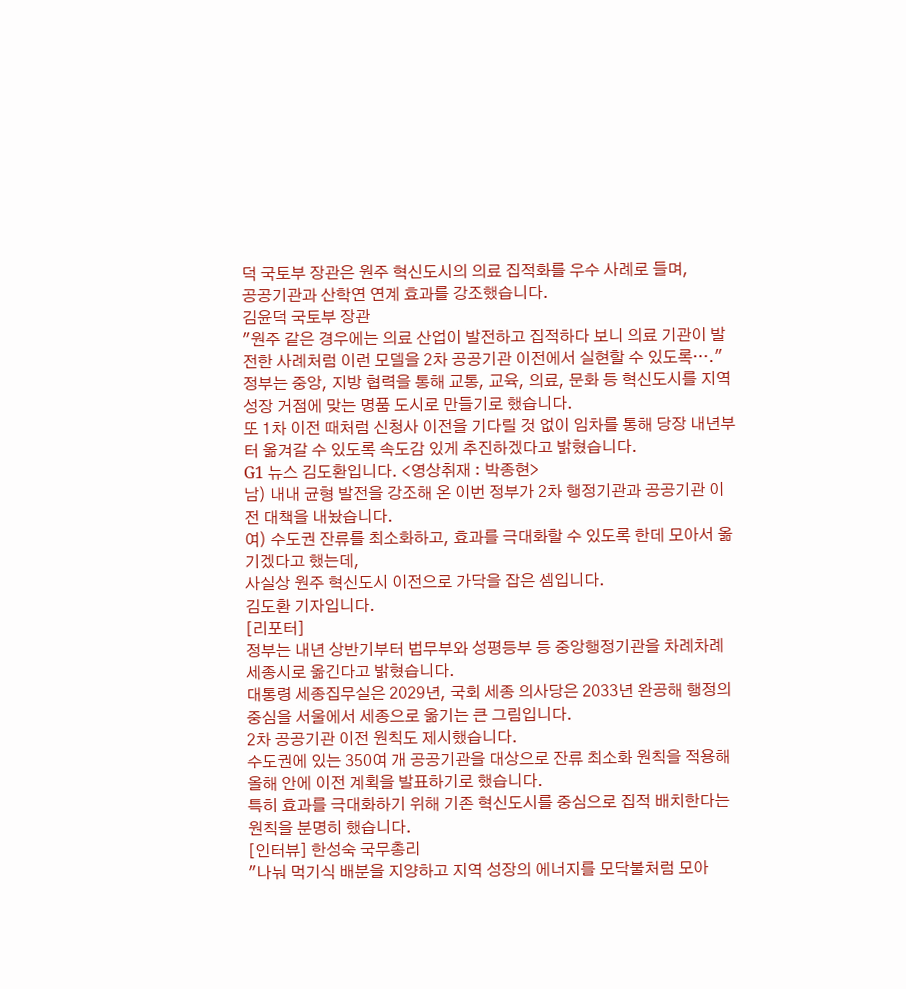덕 국토부 장관은 원주 혁신도시의 의료 집적화를 우수 사례로 들며,
공공기관과 산학연 연계 효과를 강조했습니다.
김윤덕 국토부 장관
"원주 같은 경우에는 의료 산업이 발전하고 집적하다 보니 의료 기관이 발전한 사례처럼 이런 모델을 2차 공공기관 이전에서 실현할 수 있도록…."
정부는 중앙, 지방 협력을 통해 교통, 교육, 의료, 문화 등 혁신도시를 지역 성장 거점에 맞는 명품 도시로 만들기로 했습니다.
또 1차 이전 때처럼 신청사 이전을 기다릴 것 없이 임차를 통해 당장 내년부터 옮겨갈 수 있도록 속도감 있게 추진하겠다고 밝혔습니다.
G1 뉴스 김도환입니다. <영상취재 : 박종현>
남) 내내 균형 발전을 강조해 온 이번 정부가 2차 행정기관과 공공기관 이전 대책을 내놨습니다.
여) 수도권 잔류를 최소화하고, 효과를 극대화할 수 있도록 한데 모아서 옮기겠다고 했는데,
사실상 원주 혁신도시 이전으로 가닥을 잡은 셈입니다.
김도환 기자입니다.
[리포터]
정부는 내년 상반기부터 법무부와 성평등부 등 중앙행정기관을 차례차례 세종시로 옮긴다고 밝혔습니다.
대통령 세종집무실은 2029년, 국회 세종 의사당은 2033년 완공해 행정의 중심을 서울에서 세종으로 옮기는 큰 그림입니다.
2차 공공기관 이전 원칙도 제시했습니다.
수도권에 있는 350여 개 공공기관을 대상으로 잔류 최소화 원칙을 적용해 올해 안에 이전 계획을 발표하기로 했습니다.
특히 효과를 극대화하기 위해 기존 혁신도시를 중심으로 집적 배치한다는 원칙을 분명히 했습니다.
[인터뷰] 한성숙 국무총리
"나눠 먹기식 배분을 지양하고 지역 성장의 에너지를 모닥불처럼 모아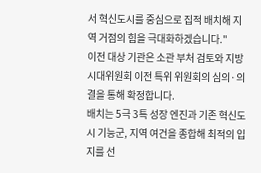서 혁신도시를 중심으로 집적 배치해 지역 거점의 힘을 극대화하겠습니다."
이전 대상 기관은 소관 부처 검토와 지방시대위원회 이전 특위 위원회의 심의·의결을 통해 확정합니다.
배치는 5극 3특 성장 엔진과 기존 혁신도시 기능군, 지역 여건을 종합해 최적의 입지를 선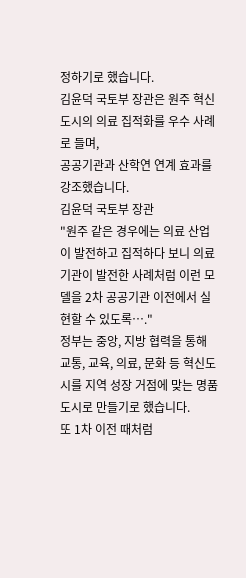정하기로 했습니다.
김윤덕 국토부 장관은 원주 혁신도시의 의료 집적화를 우수 사례로 들며,
공공기관과 산학연 연계 효과를 강조했습니다.
김윤덕 국토부 장관
"원주 같은 경우에는 의료 산업이 발전하고 집적하다 보니 의료 기관이 발전한 사례처럼 이런 모델을 2차 공공기관 이전에서 실현할 수 있도록…."
정부는 중앙, 지방 협력을 통해 교통, 교육, 의료, 문화 등 혁신도시를 지역 성장 거점에 맞는 명품 도시로 만들기로 했습니다.
또 1차 이전 때처럼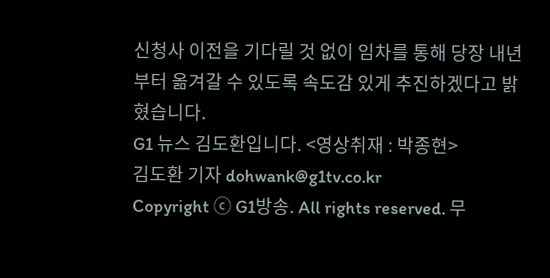신청사 이전을 기다릴 것 없이 임차를 통해 당장 내년부터 옮겨갈 수 있도록 속도감 있게 추진하겠다고 밝혔습니다.
G1 뉴스 김도환입니다. <영상취재 : 박종현>
김도환 기자 dohwank@g1tv.co.kr
Copyright ⓒ G1방송. All rights reserved. 무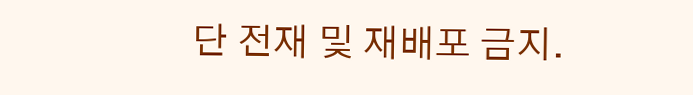단 전재 및 재배포 금지.